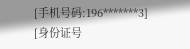[手机号码:196*******3]
[身份证号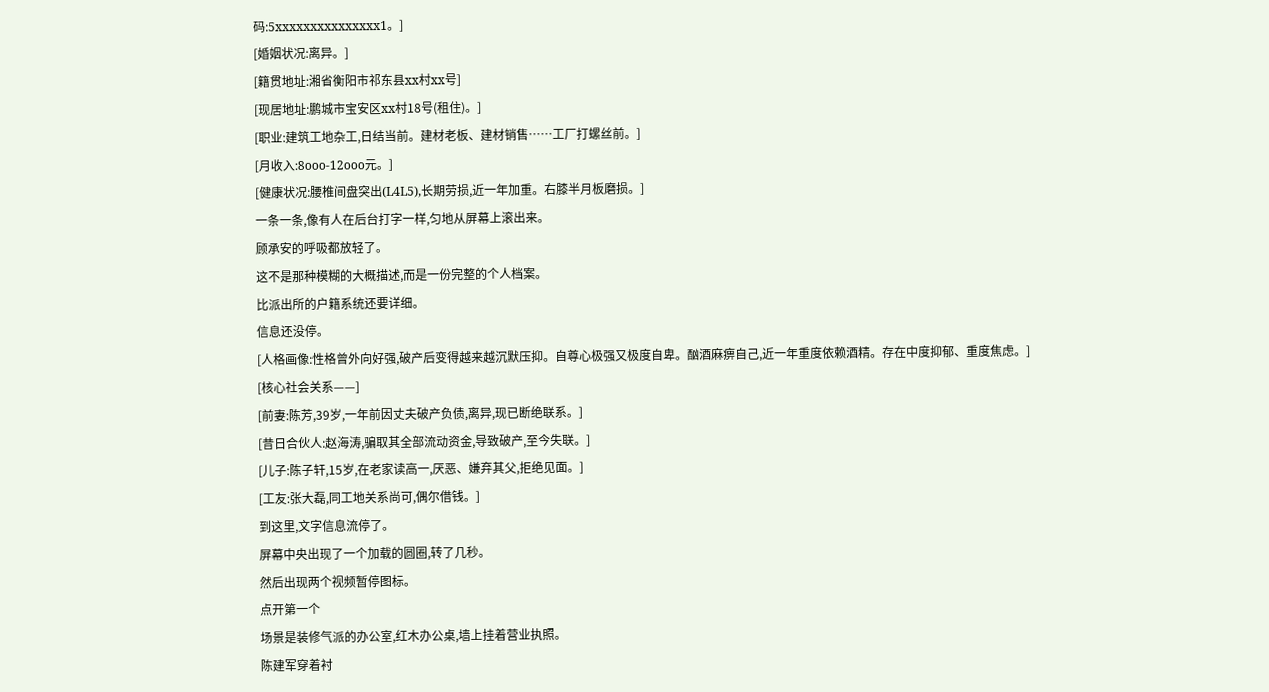码:5xxxxxxxxxxxxxxx1。]
[婚姻状况:离异。]
[籍贯地址:湘省衡阳市祁东县xx村xx号]
[现居地址:鹏城市宝安区xx村18号(租住)。]
[职业:建筑工地杂工,日结当前。建材老板、建材销售……工厂打螺丝前。]
[月收入:8ooo-12ooo元。]
[健康状况:腰椎间盘突出(L4L5),长期劳损,近一年加重。右膝半月板磨损。]
一条一条,像有人在后台打字一样,匀地从屏幕上滚出来。
顾承安的呼吸都放轻了。
这不是那种模糊的大概描述,而是一份完整的个人档案。
比派出所的户籍系统还要详细。
信息还没停。
[人格画像:性格曾外向好强,破产后变得越来越沉默压抑。自尊心极强又极度自卑。酗酒麻痹自己,近一年重度依赖酒精。存在中度抑郁、重度焦虑。]
[核心社会关系——]
[前妻:陈芳,39岁,一年前因丈夫破产负债,离异,现已断绝联系。]
[昔日合伙人:赵海涛,骗取其全部流动资金,导致破产,至今失联。]
[儿子:陈子轩,15岁,在老家读高一,厌恶、嫌弃其父,拒绝见面。]
[工友:张大磊,同工地关系尚可,偶尔借钱。]
到这里,文字信息流停了。
屏幕中央出现了一个加载的圆圈,转了几秒。
然后出现两个视频暂停图标。
点开第一个
场景是装修气派的办公室,红木办公桌,墙上挂着营业执照。
陈建军穿着衬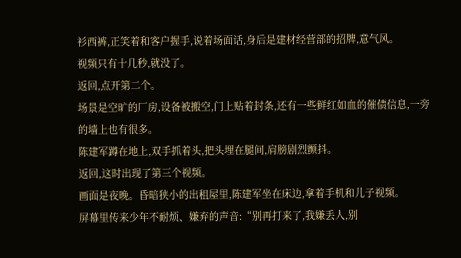衫西裤,正笑着和客户握手,说着场面话,身后是建材经营部的招牌,意气风。
视频只有十几秒,就没了。
返回,点开第二个。
场景是空旷的厂房,设备被搬空,门上贴着封条,还有一些鲜红如血的催债信息,一旁的墙上也有很多。
陈建军蹲在地上,双手抓着头,把头埋在腿间,肩膀剧烈颤抖。
返回,这时出现了第三个视频。
画面是夜晚。昏暗狭小的出租屋里,陈建军坐在床边,拿着手机和儿子视频。
屏幕里传来少年不耐烦、嫌弃的声音:“别再打来了,我嫌丢人,别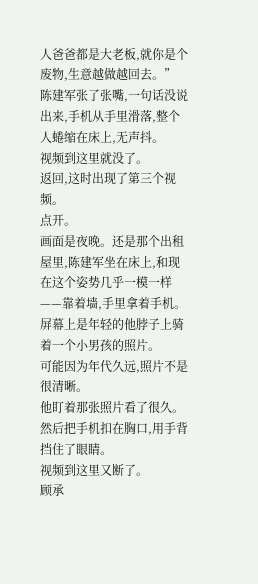人爸爸都是大老板,就你是个废物,生意越做越回去。”
陈建军张了张嘴,一句话没说出来,手机从手里滑落,整个人蜷缩在床上,无声抖。
视频到这里就没了。
返回,这时出现了第三个视频。
点开。
画面是夜晚。还是那个出租屋里,陈建军坐在床上,和现在这个姿势几乎一模一样——靠着墙,手里拿着手机。
屏幕上是年轻的他脖子上骑着一个小男孩的照片。
可能因为年代久远,照片不是很清晰。
他盯着那张照片看了很久。
然后把手机扣在胸口,用手背挡住了眼睛。
视频到这里又断了。
顾承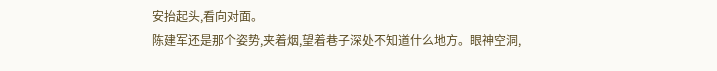安抬起头,看向对面。
陈建军还是那个姿势,夹着烟,望着巷子深处不知道什么地方。眼神空洞,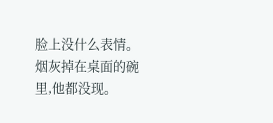脸上没什么表情。
烟灰掉在桌面的碗里,他都没现。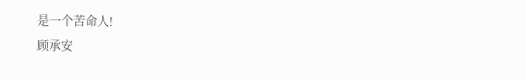是一个苦命人!
顾承安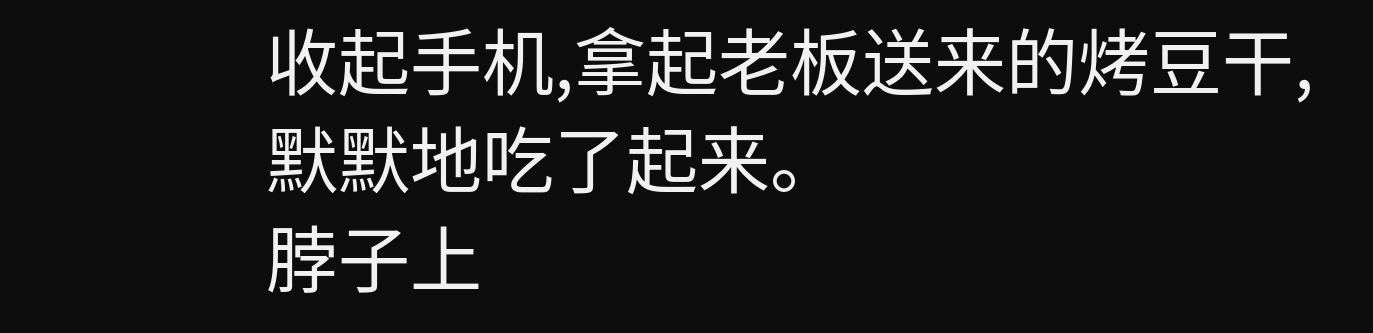收起手机,拿起老板送来的烤豆干,默默地吃了起来。
脖子上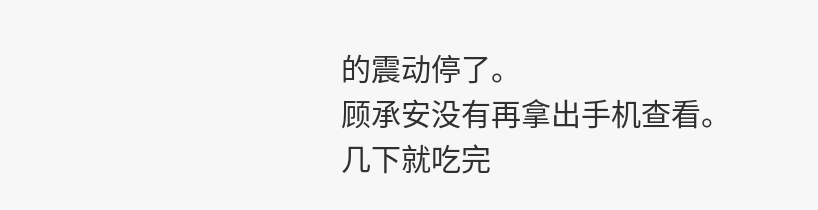的震动停了。
顾承安没有再拿出手机查看。
几下就吃完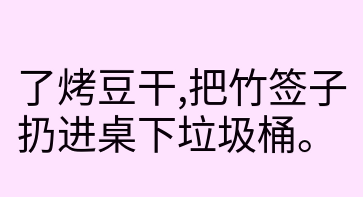了烤豆干,把竹签子扔进桌下垃圾桶。